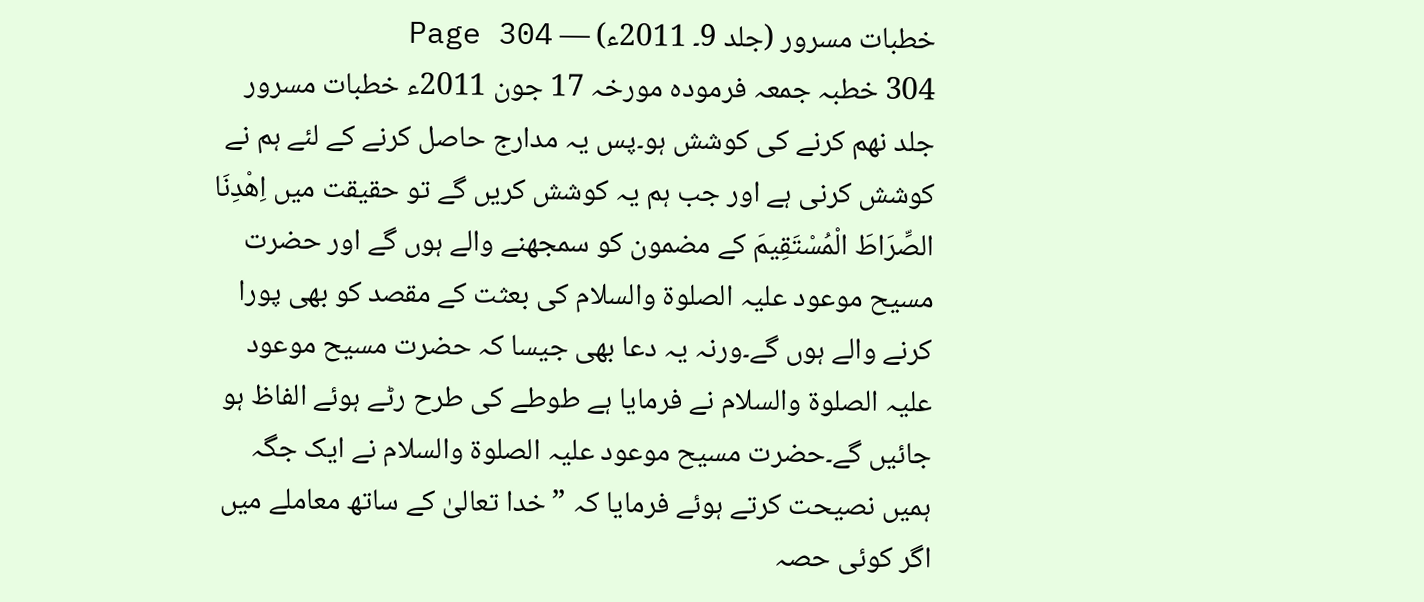خطبات مسرور (جلد 9۔ 2011ء) — Page 304
304 خطبہ جمعہ فرمودہ مورخہ 17 جون 2011ء خطبات مسرور جلد نهم کرنے کی کوشش ہو۔پس یہ مدارج حاصل کرنے کے لئے ہم نے کوشش کرنی ہے اور جب ہم یہ کوشش کریں گے تو حقیقت میں اِهْدِنَا الصِّرَاطَ الْمُسْتَقِيمَ کے مضمون کو سمجھنے والے ہوں گے اور حضرت مسیح موعود علیہ الصلوۃ والسلام کی بعثت کے مقصد کو بھی پورا کرنے والے ہوں گے۔ورنہ یہ دعا بھی جیسا کہ حضرت مسیح موعود علیہ الصلوۃ والسلام نے فرمایا ہے طوطے کی طرح رٹے ہوئے الفاظ ہو جائیں گے۔حضرت مسیح موعود علیہ الصلوۃ والسلام نے ایک جگہ ہمیں نصیحت کرتے ہوئے فرمایا کہ ”خدا تعالیٰ کے ساتھ معاملے میں اگر کوئی حصہ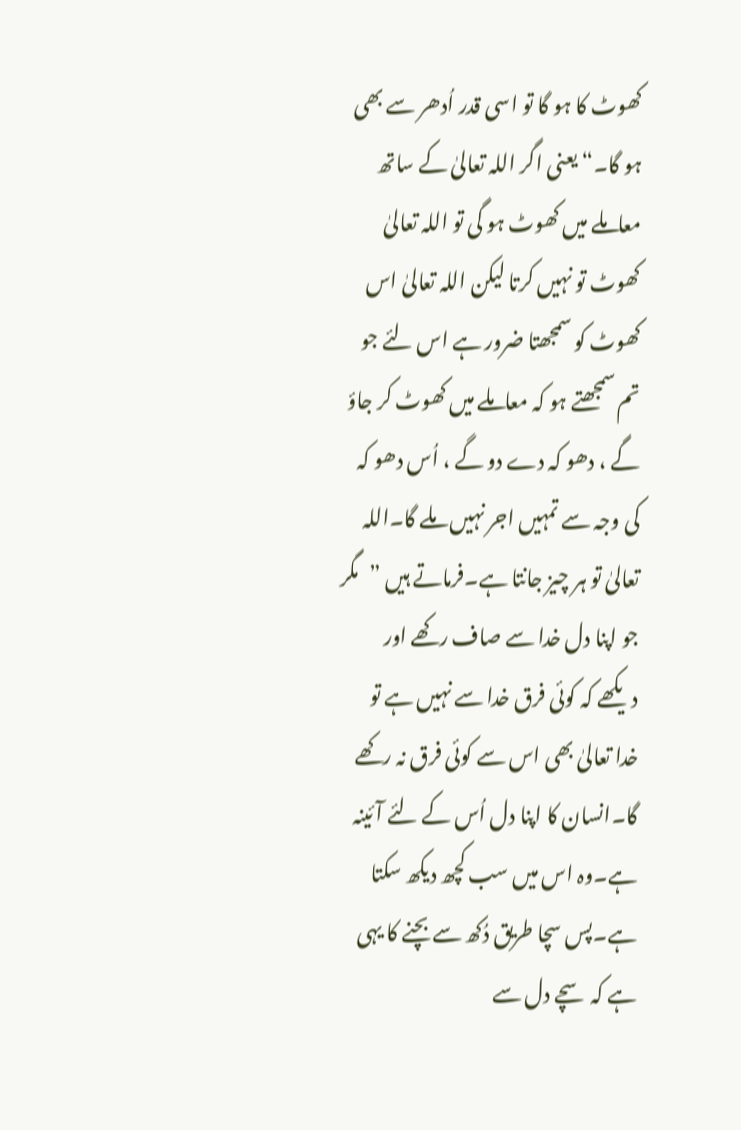کھوٹ کا ہو گا تو اسی قدر اُدھر سے بھی ہو گا۔“ یعنی اگر اللہ تعالیٰ کے ساتھ معاملے میں کھوٹ ہو گی تو اللہ تعالیٰ کھوٹ تو نہیں کرتا لیکن اللہ تعالیٰ اس کھوٹ کو سمجھتا ضرور ہے اس لئے جو تم سمجھتے ہو کہ معاملے میں کھوٹ کر جاؤ گے ، دھو کہ دے دو گے ، اُس دھو کہ کی وجہ سے تمہیں اجر نہیں ملے گا۔اللہ تعالیٰ تو ہر چیز جانتا ہے۔فرماتے ہیں ”مگر جو اپنا دل خدا سے صاف رکھے اور دیکھے کہ کوئی فرق خدا سے نہیں ہے تو خدا تعالیٰ بھی اس سے کوئی فرق نہ رکھے گا۔انسان کا اپنا دل اُس کے لئے آئینہ ہے۔وہ اس میں سب کچھ دیکھ سکتا ہے۔پس سچا طریق دُکھ سے بچنے کا یہی ہے کہ سچے دل سے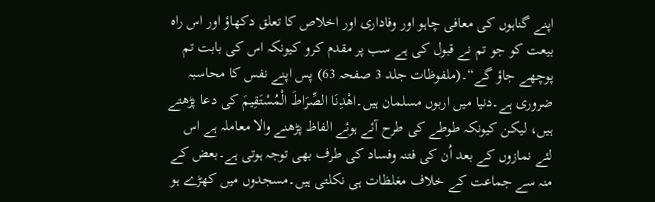اپنے گناہوں کی معافی چاہو اور وفاداری اور اخلاص کا تعلق دکھاؤ اور اس راہ بیعت کو جو تم نے قبول کی ہے سب پر مقدم کرو کیونکہ اس کی بابت تم پوچھے جاؤ گے“۔(ملفوظات جلد 3 صفحہ 63) پس اپنے نفس کا محاسبہ ضروری ہے۔دنیا میں اربوں مسلمان ہیں۔اهْدِنَا الصِّرَاطَ الْمُسْتَقِيمَ کی دعا پڑھتے ہیں، لیکن کیونکہ طوطے کی طرح آئے ہوئے الفاظ پڑھنے والا معاملہ ہے اس لئے نمازوں کے بعد اُن کی فتنہ وفساد کی طرف بھی توجہ ہوتی ہے۔بعض کے منہ سے جماعت کے خلاف مغلظات ہی نکلتی ہیں۔مسجدوں میں کھڑے ہو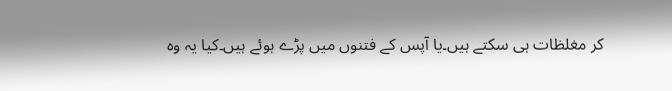کر مغلظات ہی سکتے ہیں۔یا آپس کے فتنوں میں پڑے ہوئے ہیں۔کیا یہ وہ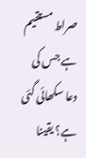صراط مستقیم ہے جس کی دعا سکھائی گئی ہے؟ یقینا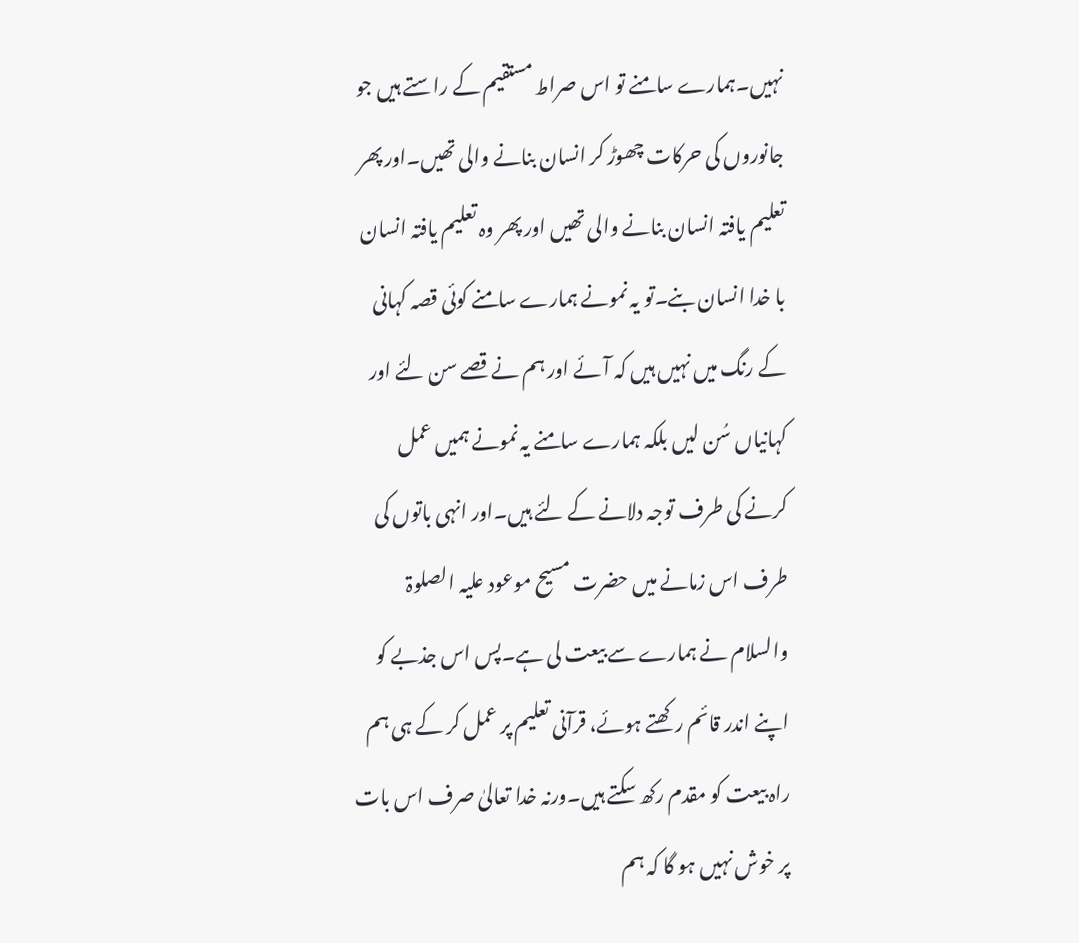نہیں۔ہمارے سامنے تو اس صراط مستقیم کے راستے ہیں جو جانوروں کی حرکات چھوڑ کر انسان بنانے والی تھیں۔اور پھر تعلیم یافتہ انسان بنانے والی تھیں اور پھر وہ تعلیم یافتہ انسان با خدا انسان بنے۔تو یہ نمونے ہمارے سامنے کوئی قصہ کہانی کے رنگ میں نہیں ہیں کہ آئے اور ہم نے قصے سن لئے اور کہانیاں سُن لیں بلکہ ہمارے سامنے یہ نمونے ہمیں عمل کرنے کی طرف توجہ دلانے کے لئے ہیں۔اور انہی باتوں کی طرف اس زمانے میں حضرت مسیح موعود علیہ الصلوۃ والسلام نے ہمارے سے بیعت لی ہے۔پس اس جذبے کو اپنے اندر قائم رکھتے ہوئے، قرآنی تعلیم پر عمل کر کے ہی ہم راہ بیعت کو مقدم رکھ سکتے ہیں۔ورنہ خدا تعالیٰ صرف اس بات پر خوش نہیں ہو گا کہ ہم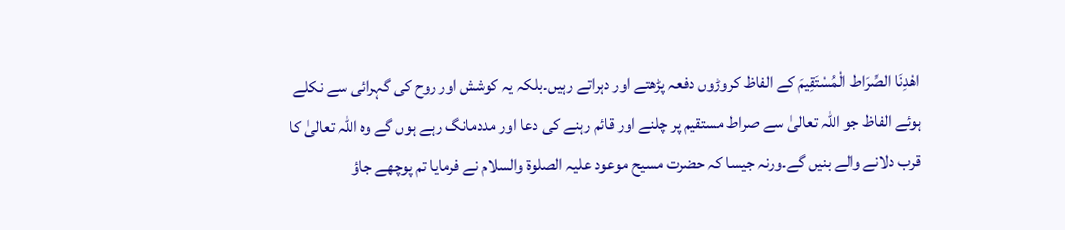اهْدِنَا الصِّرَاط الْمُسْتَقِيمَ کے الفاظ کروڑوں دفعہ پڑھتے اور دہراتے رہیں۔بلکہ یہ کوشش اور روح کی گہرائی سے نکلے ہوئے الفاظ جو اللہ تعالیٰ سے صراط مستقیم پر چلنے اور قائم رہنے کی دعا اور مددمانگ رہے ہوں گے وہ اللہ تعالیٰ کا قرب دلانے والے بنیں گے۔ورنہ جیسا کہ حضرت مسیح موعود علیہ الصلوۃ والسلام نے فرمایا تم پوچھے جاؤ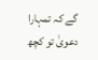گے کہ تمہارا دعویٰ تو کچھ